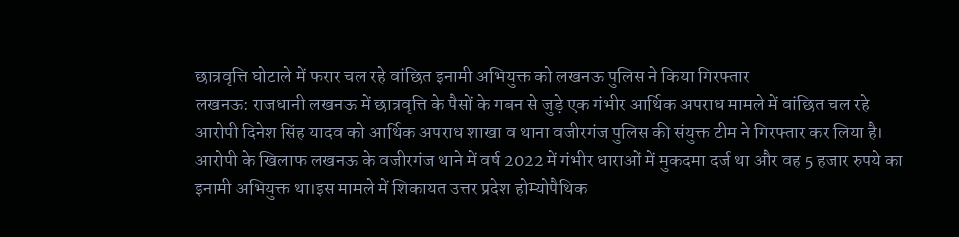छात्रवृत्ति घोटाले में फरार चल रहे वांछित इनामी अभियुक्त को लखनऊ पुलिस ने किया गिरफ्तार
लखनऊ: राजधानी लखनऊ में छात्रवृत्ति के पैसों के गबन से जुड़े एक गंभीर आर्थिक अपराध मामले में वांछित चल रहे आरोपी दिनेश सिंह यादव को आर्थिक अपराध शाखा व थाना वजीरगंज पुलिस की संयुक्त टीम ने गिरफ्तार कर लिया है। आरोपी के खिलाफ लखनऊ के वजीरगंज थाने में वर्ष 2022 में गंभीर धाराओं में मुकदमा दर्ज था और वह 5 हजार रुपये का इनामी अभियुक्त था।इस मामले में शिकायत उत्तर प्रदेश होम्योपैथिक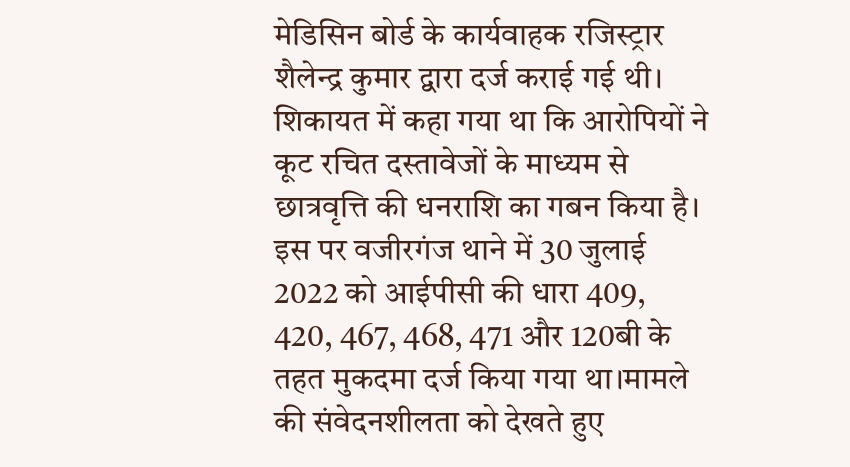मेडिसिन बोर्ड के कार्यवाहक रजिस्ट्रार शैलेन्द्र कुमार द्वारा दर्ज कराई गई थी। शिकायत में कहा गया था कि आरोपियों ने कूट रचित दस्तावेजों के माध्यम से छात्रवृत्ति की धनराशि का गबन किया है। इस पर वजीरगंज थाने में 30 जुलाई 2022 को आईपीसी की धारा 409, 420, 467, 468, 471 और 120बी के तहत मुकदमा दर्ज किया गया था।मामले की संवेदनशीलता को देखते हुए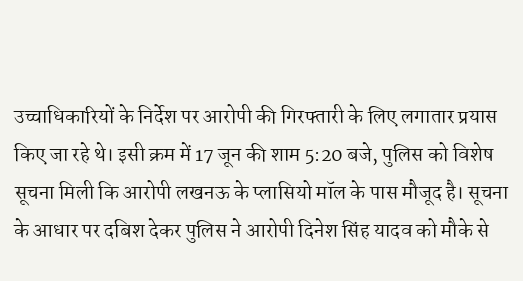उच्चाधिकारियों के निर्देश पर आरोपी की गिरफ्तारी के लिए लगातार प्रयास किए जा रहे थे। इसी क्रम में 17 जून की शाम 5:20 बजे, पुलिस को विशेष सूचना मिली कि आरोपी लखनऊ के प्लासियो मॉल के पास मौजूद है। सूचना के आधार पर दबिश देकर पुलिस ने आरोपी दिनेश सिंह यादव को मौके से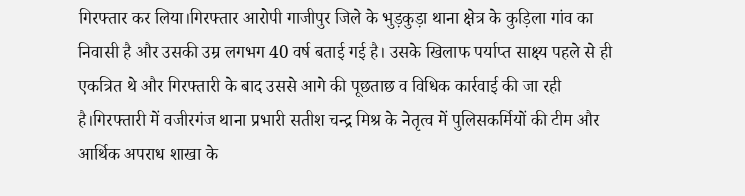गिरफ्तार कर लिया।गिरफ्तार आरोपी गाजीपुर जिले के भुड़कुड़ा थाना क्षेत्र के कुड़िला गांव का निवासी है और उसकी उम्र लगभग 40 वर्ष बताई गई है। उसके खिलाफ पर्याप्त साक्ष्य पहले से ही एकत्रित थे और गिरफ्तारी के बाद उससे आगे की पूछताछ व विधिक कार्रवाई की जा रही है।गिरफ्तारी में वजीरगंज थाना प्रभारी सतीश चन्द्र मिश्र के नेतृत्व में पुलिसकर्मियों की टीम और आर्थिक अपराध शाखा के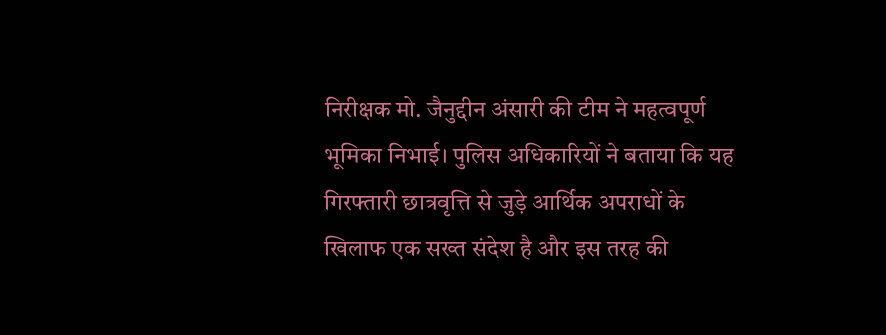निरीक्षक मो. जैनुद्दीन अंसारी की टीम ने महत्वपूर्ण भूमिका निभाई। पुलिस अधिकारियों ने बताया कि यह गिरफ्तारी छात्रवृत्ति से जुड़े आर्थिक अपराधों के खिलाफ एक सख्त संदेश है और इस तरह की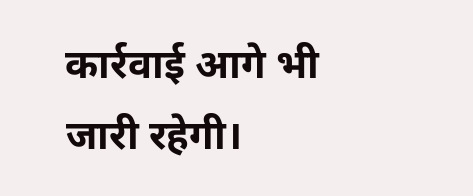कार्रवाई आगे भी जारी रहेगी।